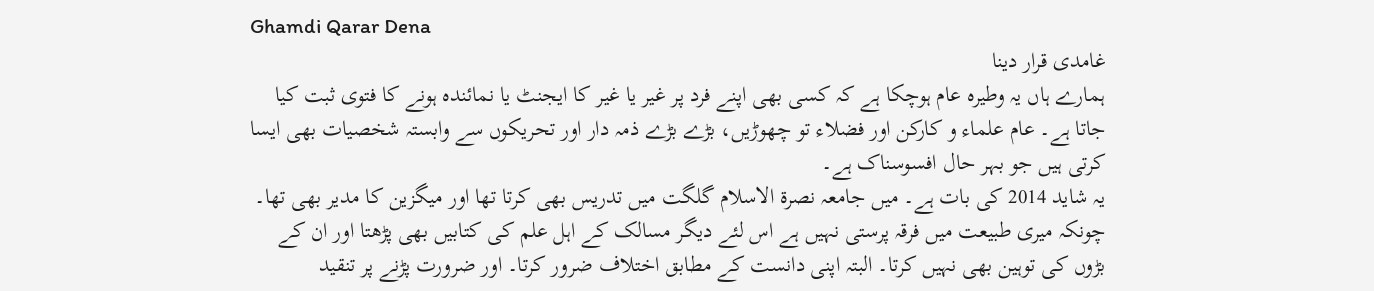Ghamdi Qarar Dena
غامدی قرار دینا
ہمارے ہاں یہ وطیرہ عام ہوچکا ہے کہ کسی بھی اپنے فرد پر غیر یا غیر کا ایجنٹ یا نمائندہ ہونے کا فتوی ثبت کیا جاتا ہے۔ عام علماء و کارکن اور فضلاء تو چھوڑیں، بڑے بڑے ذمہ دار اور تحریکوں سے وابستہ شخصیات بھی ایسا کرتی ہیں جو بہر حال افسوسناک ہے۔
یہ شاید 2014 کی بات ہے۔ میں جامعہ نصرۃ الاسلام گلگت میں تدریس بھی کرتا تھا اور میگزین کا مدیر بھی تھا۔ چونکہ میری طبیعت میں فرقہ پرستی نہیں ہے اس لئے دیگر مسالک کے اہل علم کی کتابیں بھی پڑھتا اور ان کے بڑوں کی توہین بھی نہیں کرتا۔ البتہ اپنی دانست کے مطابق اختلاف ضرور کرتا۔ اور ضرورت پڑنے پر تنقید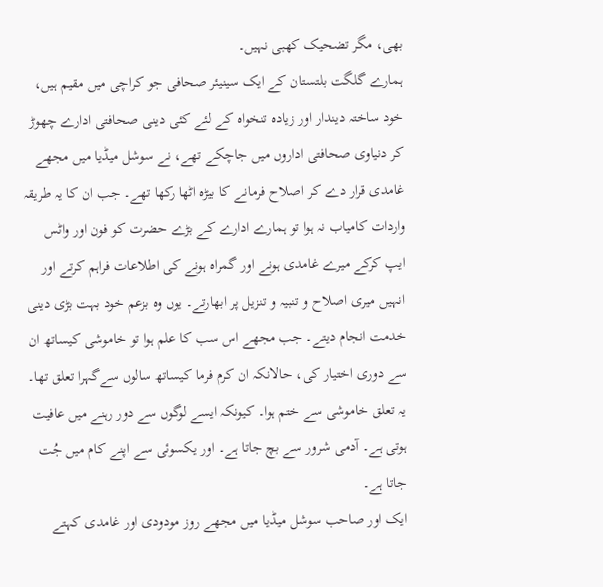بھی، مگر تضحیک کھبی نہیں۔
ہمارے گلگت بلتستان کے ایک سینیئر صحافی جو کراچی میں مقیم ہیں، خود ساختہ دیندار اور زیادہ تنخواہ کے لئے کئی دینی صحافتی ادارے چھوڑ کر دنیاوی صحافتی اداروں میں جاچکے تھے، نے سوشل میڈیا میں مجھے غامدی قرار دے کر اصلاح فرمانے کا بیڑہ اٹھا رکھا تھے۔ جب ان کا یہ طریقہ واردات کامیاب نہ ہوا تو ہمارے ادارے کے بڑے حضرت کو فون اور واٹس ایپ کرکے میرے غامدی ہونے اور گمراہ ہونے کی اطلاعات فراہم کرتے اور انہیں میری اصلاح و تنبیہ و تنزیل پر ابھارتے۔ یوں وہ بزعم خود بہت بڑی دینی خدمت انجام دیتے۔ جب مجھے اس سب کا علم ہوا تو خاموشی کیساتھ ان سے دوری اختیار کی، حالانکہ ان کرم فرما کیساتھ سالوں سےگہرا تعلق تھا۔ یہ تعلق خاموشی سے ختم ہوا۔ کیونکہ ایسے لوگوں سے دور رہنے میں عافیت ہوتی ہے۔ آدمی شرور سے بچ جاتا ہے۔ اور یکسوئی سے اپنے کام میں جُت جاتا ہے۔
ایک اور صاحب سوشل میڈیا میں مجھے روز مودودی اور غامدی کہتے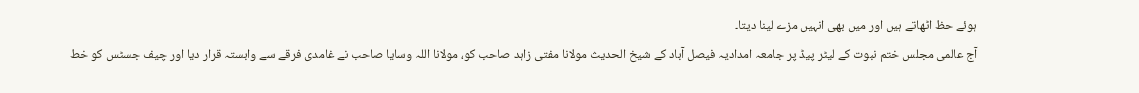ہوئے حظ اٹھاتے ہیں اور میں بھی انہیں مزے لینا دیتا۔
آج عالمی مجلس ختم نبوت کے لیٹر پیڈ پر جامعہ امدادیہ فیصل آباد کے شیخ الحدیث مولانا مفتی زاہد صاحب کو، مولانا اللہ وسایا صاحب نے غامدی فرقے سے وابستہ قرار دیا اور چیف جسٹس کو خط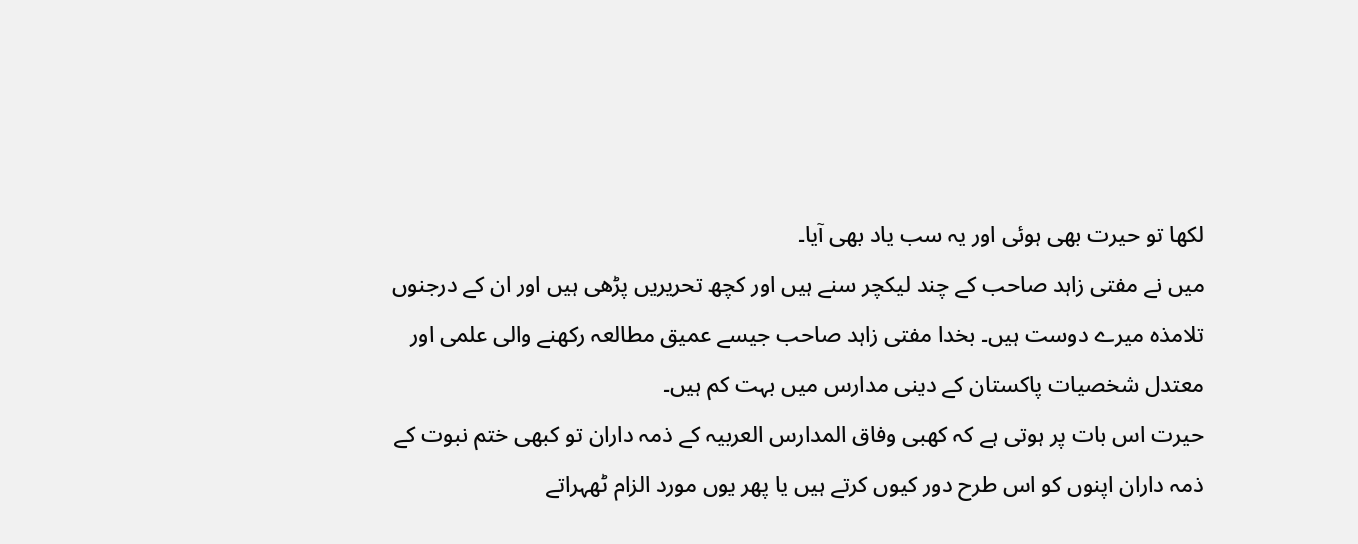لکھا تو حیرت بھی ہوئی اور یہ سب یاد بھی آیا۔
میں نے مفتی زاہد صاحب کے چند لیکچر سنے ہیں اور کچھ تحریریں پڑھی ہیں اور ان کے درجنوں تلامذہ میرے دوست ہیں۔ بخدا مفتی زاہد صاحب جیسے عمیق مطالعہ رکھنے والی علمی اور معتدل شخصیات پاکستان کے دینی مدارس میں بہت کم ہیں۔
حیرت اس بات پر ہوتی ہے کہ کھبی وفاق المدارس العربیہ کے ذمہ داران تو کبھی ختم نبوت کے ذمہ داران اپنوں کو اس طرح دور کیوں کرتے ہیں یا پھر یوں مورد الزام ٹھہراتے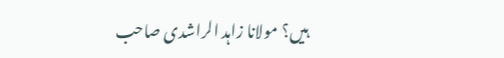ہیں؟ مولانا زاہد الراشدی صاحب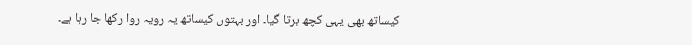کیساتھ بھی یہی کچھ برتا گیا۔ اور بہتوں کیساتھ یہ رویہ روا رکھا جا رہا ہے۔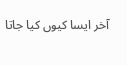آخر ایسا کیوں کیا جاتا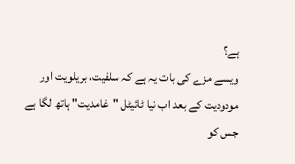ہے؟
ویسے مزے کی بات یہ ہے کہ سلفیت، بریلویت اور مودودیت کے بعد اب نیا ٹائیٹل "غامدیت" ہاتھ لگا ہے جس کو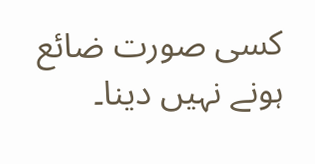کسی صورت ضائع ہونے نہیں دینا۔